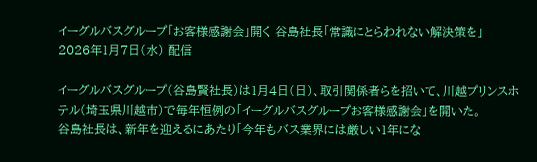イーグルバスグループ「お客様感謝会」開く 谷島社長「常識にとらわれない解決策を」
2026年1月7日(水) 配信

イーグルバスグループ(谷島賢社長)は1月4日(日)、取引関係者らを招いて、川越プリンスホテル(埼玉県川越市)で毎年恒例の「イーグルバスグループお客様感謝会」を開いた。
谷島社長は、新年を迎えるにあたり「今年もバス業界には厳しい1年にな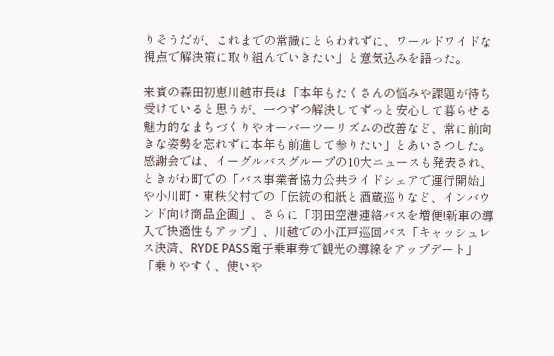りそうだが、これまでの常識にとらわれずに、ワールドワイドな視点で解決策に取り組んでいきたい」と意気込みを語った。

来賓の森田初恵川越市長は「本年もたくさんの悩みや課題が待ち受けていると思うが、一つずつ解決してずっと安心して暮らせる魅力的なまちづくりやオーバーツーリズムの改善など、常に前向きな姿勢を忘れずに本年も前進して参りたい」とあいさつした。
感謝会では、イーグルバスグループの10大ニュースも発表され、ときがわ町での「バス事業者協力公共ライドシェアで運行開始」や小川町・東秩父村での「伝統の和紙と酒蔵巡りなど、インバウンド向け商品企画」、さらに「羽田空港連絡バスを増便!新車の導入で快適性もアップ」、川越での小江戸巡回バス「キャッシュレス決済、RYDE PASS電子乗車券で観光の導線をアップデート」「乗りやすく、使いや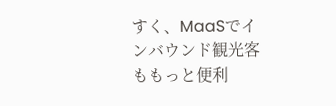すく、MaaSでインバウンド観光客ももっと便利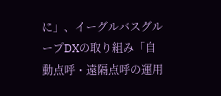に」、イーグルバスグループDXの取り組み「自動点呼・遠隔点呼の運用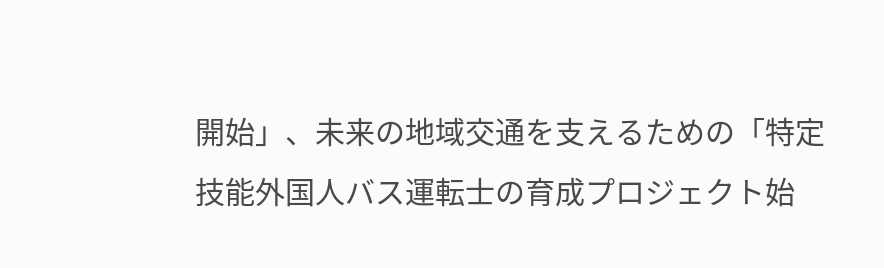開始」、未来の地域交通を支えるための「特定技能外国人バス運転士の育成プロジェクト始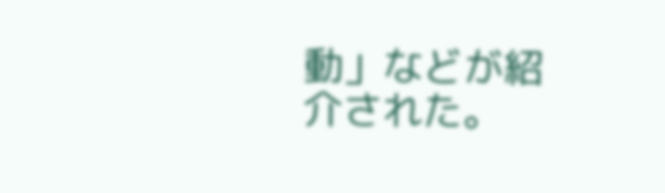動」などが紹介された。